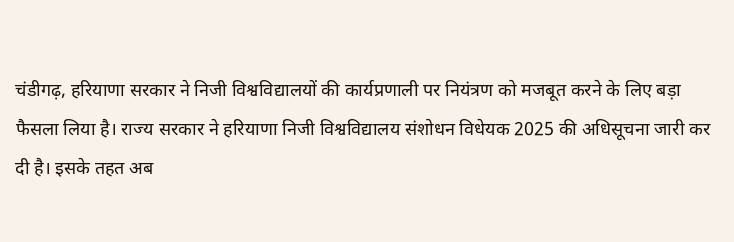चंडीगढ़, हरियाणा सरकार ने निजी विश्वविद्यालयों की कार्यप्रणाली पर नियंत्रण को मजबूत करने के लिए बड़ा फैसला लिया है। राज्य सरकार ने हरियाणा निजी विश्वविद्यालय संशोधन विधेयक 2025 की अधिसूचना जारी कर दी है। इसके तहत अब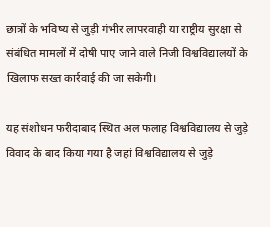छात्रों के भविष्य से जुड़ी गंभीर लापरवाही या राष्ट्रीय सुरक्षा से संबंधित मामलों में दोषी पाए जाने वाले निजी विश्वविद्यालयों के खिलाफ सख्त कार्रवाई की जा सकेगी।

यह संशोधन फरीदाबाद स्थित अल फलाह विश्वविद्यालय से जुड़े विवाद के बाद किया गया है जहां विश्वविद्यालय से जुड़े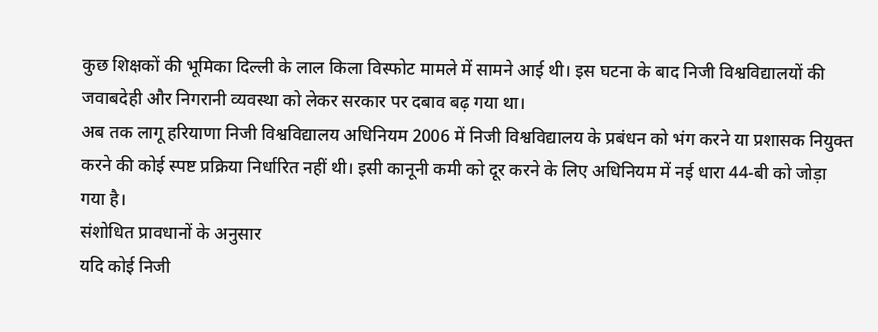कुछ शिक्षकों की भूमिका दिल्ली के लाल किला विस्फोट मामले में सामने आई थी। इस घटना के बाद निजी विश्वविद्यालयों की जवाबदेही और निगरानी व्यवस्था को लेकर सरकार पर दबाव बढ़ गया था।
अब तक लागू हरियाणा निजी विश्वविद्यालय अधिनियम 2006 में निजी विश्वविद्यालय के प्रबंधन को भंग करने या प्रशासक नियुक्त करने की कोई स्पष्ट प्रक्रिया निर्धारित नहीं थी। इसी कानूनी कमी को दूर करने के लिए अधिनियम में नई धारा 44-बी को जोड़ा गया है।
संशोधित प्रावधानों के अनुसार
यदि कोई निजी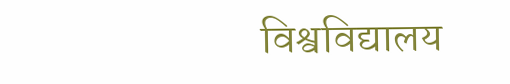विश्वविद्यालय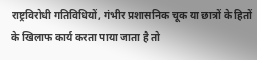राष्ट्रविरोधी गतिविधियों, गंभीर प्रशासनिक चूक या छात्रों के हितों के खिलाफ कार्य करता पाया जाता है तो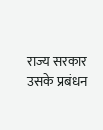राज्य सरकार उसके प्रबंधन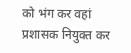को भंग कर वहां प्रशासक नियुक्त कर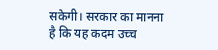सकेगी। सरकार का मानना है कि यह कदम उच्च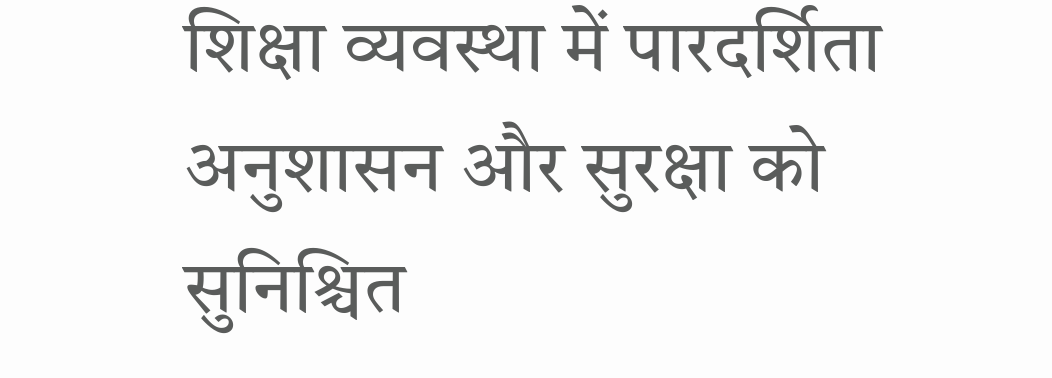शिक्षा व्यवस्था में पारदर्शिता अनुशासन और सुरक्षा को सुनिश्चित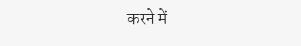करने में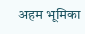अहम भूमिका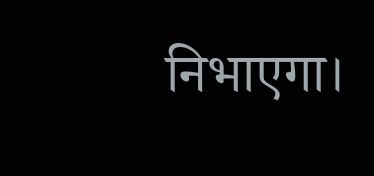निभाएगा।